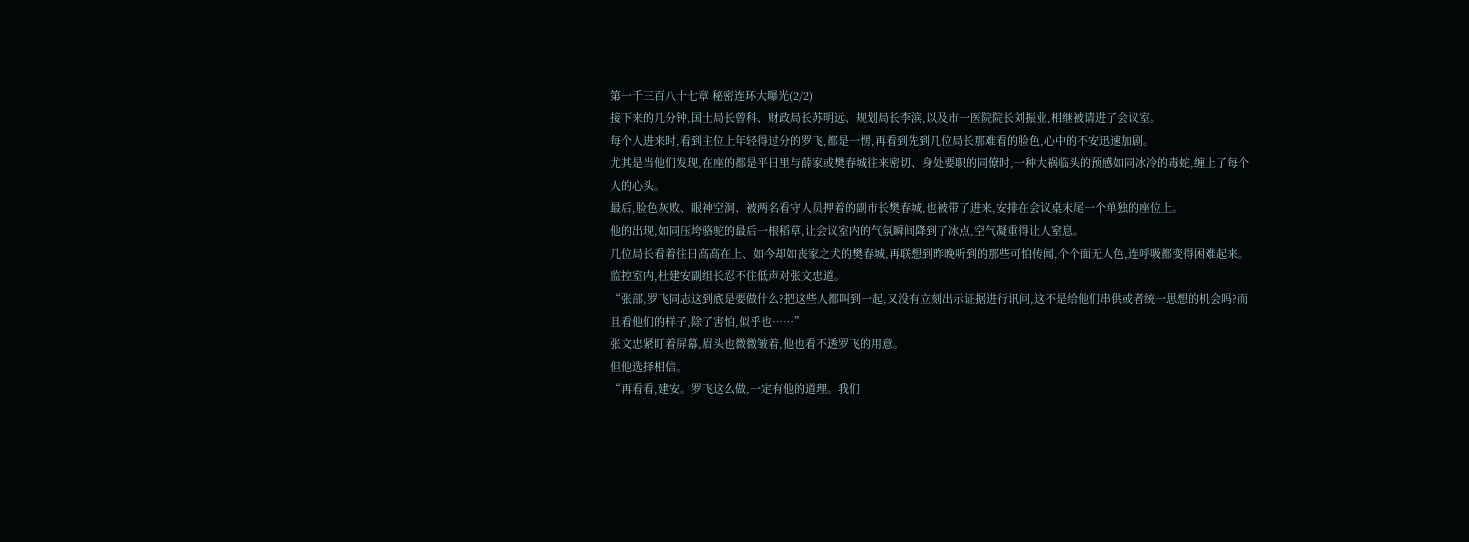第一千三百八十七章 秘密连环大曝光(2/2)
接下来的几分钟,国土局长曾科、财政局长苏明远、规划局长李滨,以及市一医院院长刘振业,相继被请进了会议室。
每个人进来时,看到主位上年轻得过分的罗飞,都是一愣,再看到先到几位局长那难看的脸色,心中的不安迅速加剧。
尤其是当他们发现,在座的都是平日里与薛家或樊春城往来密切、身处要职的同僚时,一种大祸临头的预感如同冰冷的毒蛇,缠上了每个人的心头。
最后,脸色灰败、眼神空洞、被两名看守人员押着的副市长樊春城,也被带了进来,安排在会议桌末尾一个单独的座位上。
他的出现,如同压垮骆驼的最后一根稻草,让会议室内的气氛瞬间降到了冰点,空气凝重得让人窒息。
几位局长看着往日高高在上、如今却如丧家之犬的樊春城,再联想到昨晚听到的那些可怕传闻,个个面无人色,连呼吸都变得困难起来。
监控室内,杜建安副组长忍不住低声对张文忠道。
“张部,罗飞同志这到底是要做什么?把这些人都叫到一起,又没有立刻出示证据进行讯问,这不是给他们串供或者统一思想的机会吗?而且看他们的样子,除了害怕,似乎也……”
张文忠紧盯着屏幕,眉头也微微皱着,他也看不透罗飞的用意。
但他选择相信。
“再看看,建安。罗飞这么做,一定有他的道理。我们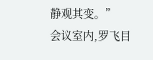静观其变。”
会议室内,罗飞目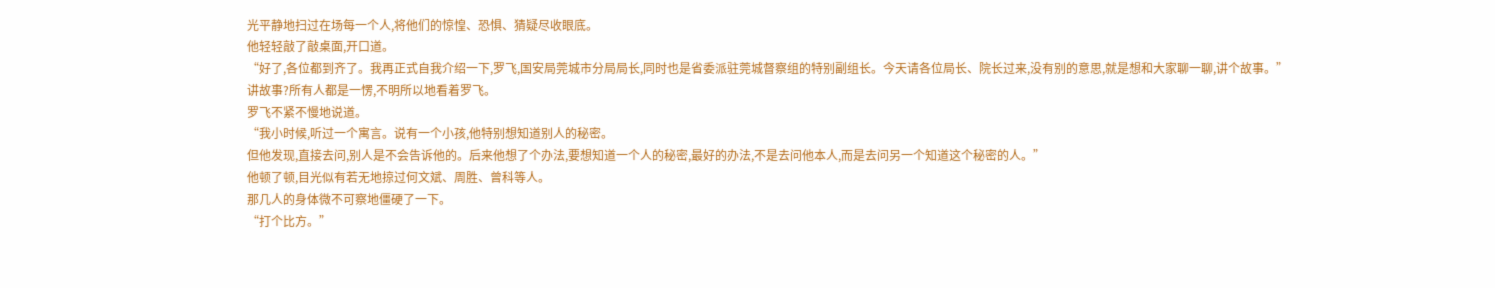光平静地扫过在场每一个人,将他们的惊惶、恐惧、猜疑尽收眼底。
他轻轻敲了敲桌面,开口道。
“好了,各位都到齐了。我再正式自我介绍一下,罗飞,国安局莞城市分局局长,同时也是省委派驻莞城督察组的特别副组长。今天请各位局长、院长过来,没有别的意思,就是想和大家聊一聊,讲个故事。”
讲故事?所有人都是一愣,不明所以地看着罗飞。
罗飞不紧不慢地说道。
“我小时候,听过一个寓言。说有一个小孩,他特别想知道别人的秘密。
但他发现,直接去问,别人是不会告诉他的。后来他想了个办法,要想知道一个人的秘密,最好的办法,不是去问他本人,而是去问另一个知道这个秘密的人。”
他顿了顿,目光似有若无地掠过何文斌、周胜、曾科等人。
那几人的身体微不可察地僵硬了一下。
“打个比方。”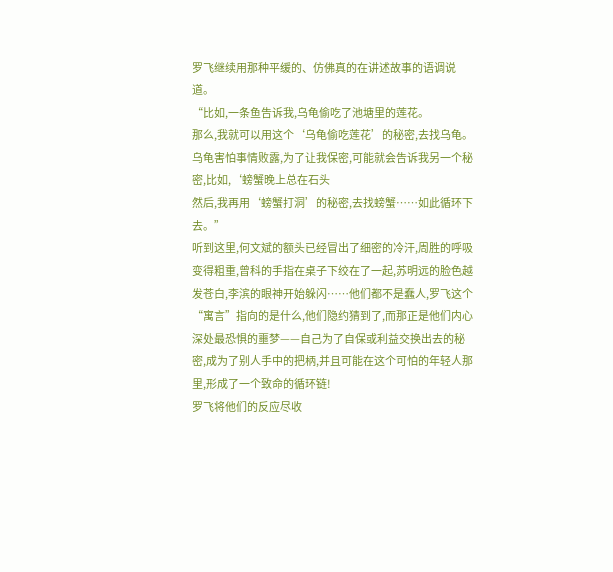罗飞继续用那种平缓的、仿佛真的在讲述故事的语调说道。
“比如,一条鱼告诉我,乌龟偷吃了池塘里的莲花。
那么,我就可以用这个‘乌龟偷吃莲花’的秘密,去找乌龟。
乌龟害怕事情败露,为了让我保密,可能就会告诉我另一个秘密,比如,‘螃蟹晚上总在石头
然后,我再用‘螃蟹打洞’的秘密,去找螃蟹……如此循环下去。”
听到这里,何文斌的额头已经冒出了细密的冷汗,周胜的呼吸变得粗重,曾科的手指在桌子下绞在了一起,苏明远的脸色越发苍白,李滨的眼神开始躲闪……他们都不是蠢人,罗飞这个“寓言”指向的是什么,他们隐约猜到了,而那正是他们内心深处最恐惧的噩梦——自己为了自保或利益交换出去的秘密,成为了别人手中的把柄,并且可能在这个可怕的年轻人那里,形成了一个致命的循环链!
罗飞将他们的反应尽收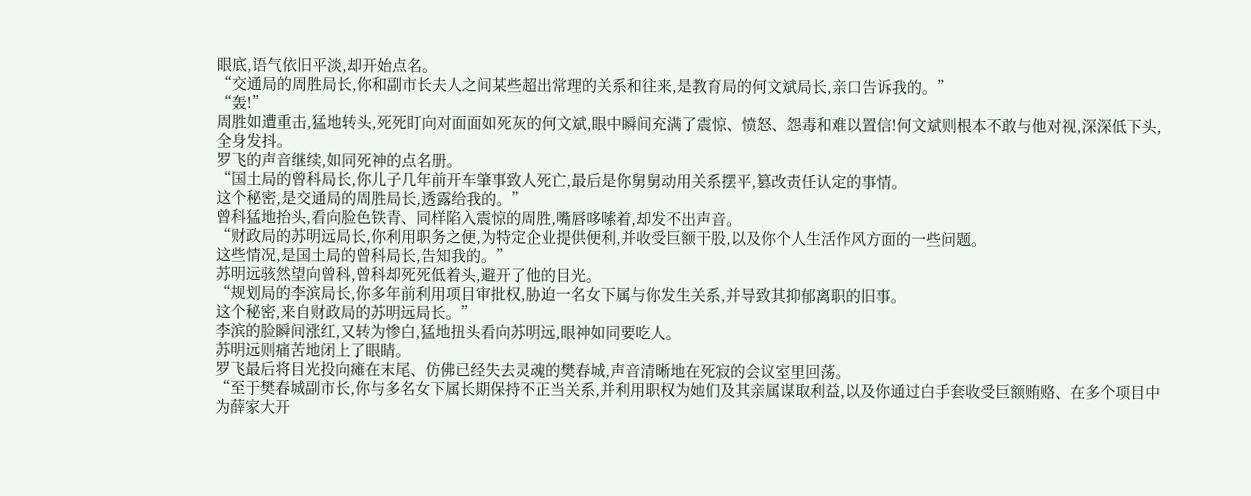眼底,语气依旧平淡,却开始点名。
“交通局的周胜局长,你和副市长夫人之间某些超出常理的关系和往来,是教育局的何文斌局长,亲口告诉我的。”
“轰!”
周胜如遭重击,猛地转头,死死盯向对面面如死灰的何文斌,眼中瞬间充满了震惊、愤怒、怨毒和难以置信!何文斌则根本不敢与他对视,深深低下头,全身发抖。
罗飞的声音继续,如同死神的点名册。
“国土局的曾科局长,你儿子几年前开车肇事致人死亡,最后是你舅舅动用关系摆平,篡改责任认定的事情。
这个秘密,是交通局的周胜局长,透露给我的。”
曾科猛地抬头,看向脸色铁青、同样陷入震惊的周胜,嘴唇哆嗦着,却发不出声音。
“财政局的苏明远局长,你利用职务之便,为特定企业提供便利,并收受巨额干股,以及你个人生活作风方面的一些问题。
这些情况,是国土局的曾科局长,告知我的。”
苏明远骇然望向曾科,曾科却死死低着头,避开了他的目光。
“规划局的李滨局长,你多年前利用项目审批权,胁迫一名女下属与你发生关系,并导致其抑郁离职的旧事。
这个秘密,来自财政局的苏明远局长。”
李滨的脸瞬间涨红,又转为惨白,猛地扭头看向苏明远,眼神如同要吃人。
苏明远则痛苦地闭上了眼睛。
罗飞最后将目光投向瘫在末尾、仿佛已经失去灵魂的樊春城,声音清晰地在死寂的会议室里回荡。
“至于樊春城副市长,你与多名女下属长期保持不正当关系,并利用职权为她们及其亲属谋取利益,以及你通过白手套收受巨额贿赂、在多个项目中为薛家大开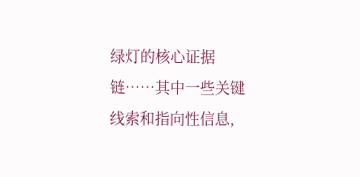绿灯的核心证据链……其中一些关键线索和指向性信息,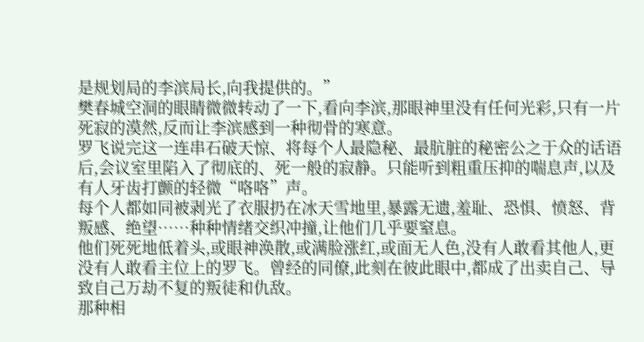是规划局的李滨局长,向我提供的。”
樊春城空洞的眼睛微微转动了一下,看向李滨,那眼神里没有任何光彩,只有一片死寂的漠然,反而让李滨感到一种彻骨的寒意。
罗飞说完这一连串石破天惊、将每个人最隐秘、最肮脏的秘密公之于众的话语后,会议室里陷入了彻底的、死一般的寂静。只能听到粗重压抑的喘息声,以及有人牙齿打颤的轻微“咯咯”声。
每个人都如同被剥光了衣服扔在冰天雪地里,暴露无遗,羞耻、恐惧、愤怒、背叛感、绝望……种种情绪交织冲撞,让他们几乎要窒息。
他们死死地低着头,或眼神涣散,或满脸涨红,或面无人色,没有人敢看其他人,更没有人敢看主位上的罗飞。曾经的同僚,此刻在彼此眼中,都成了出卖自己、导致自己万劫不复的叛徒和仇敌。
那种相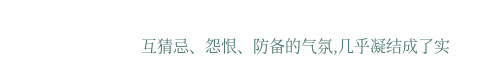互猜忌、怨恨、防备的气氛,几乎凝结成了实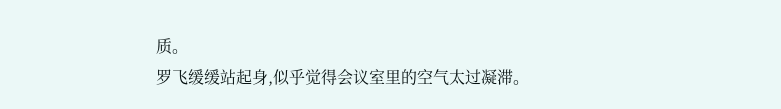质。
罗飞缓缓站起身,似乎觉得会议室里的空气太过凝滞。